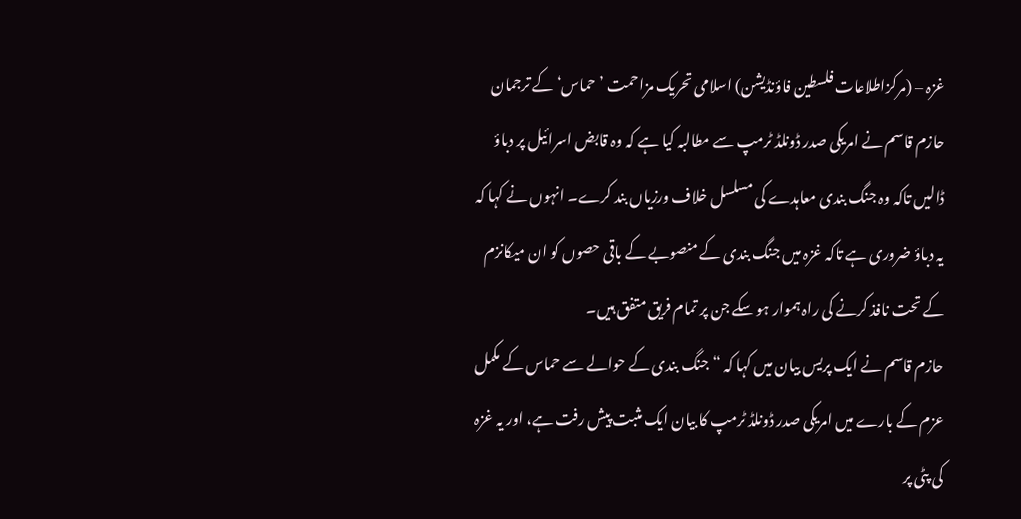غزہ – (مرکزاطلاعات فلسطین فاؤنڈیشن) اسلامی تحریک مزاحمت ’حماس‘ کے ترجمان حازم قاسم نے امریکی صدر ڈونلڈ ٹرمپ سے مطالبہ کیا ہے کہ وہ قابض اسرائیل پر دباؤ ڈالیں تاکہ وہ جنگ بندی معاہدے کی مسلسل خلاف ورزیاں بند کرے۔ انہوں نے کہا کہ یہ دباؤ ضروری ہے تاکہ غزہ میں جنگ بندی کے منصوبے کے باقی حصوں کو ان میکانزم کے تحت نافذ کرنے کی راہ ہموار ہو سکے جن پر تمام فریق متفق ہیں۔
حازم قاسم نے ایک پریس بیان میں کہا کہ “جنگ بندی کے حوالے سے حماس کے مکمل عزم کے بارے میں امریکی صدر ڈونلڈ ٹرمپ کا بیان ایک مثبت پیش رفت ہے، اور یہ غزہ کی پٹی پر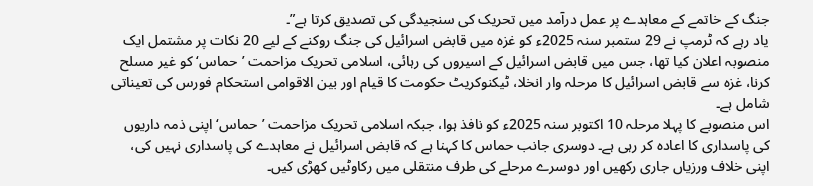جنگ کے خاتمے کے معاہدے پر عمل درآمد میں تحریک کی سنجیدگی کی تصدیق کرتا ہے”۔
یاد رہے کہ ٹرمپ نے 29 ستمبر سنہ 2025ء کو غزہ میں قابض اسرائیل کی جنگ روکنے کے لیے 20 نکات پر مشتمل ایک منصوبہ اعلان کیا تھا، جس میں قابض اسرائیل کے اسیروں کی رہائی، اسلامی تحریک مزاحمت ’حماس‘ کو غیر مسلح کرنا، غزہ سے قابض اسرائیل کا مرحلہ وار انخلا، ٹیکنوکریٹ حکومت کا قیام اور بین الاقوامی استحکام فورس کی تعیناتی شامل ہے۔
اس منصوبے کا پہلا مرحلہ 10 اکتوبر سنہ 2025ء کو نافذ ہوا، جبکہ اسلامی تحریک مزاحمت ’حماس‘ اپنی ذمہ داریوں کی پاسداری کا اعادہ کر رہی ہے۔ دوسری جانب حماس کا کہنا ہے کہ قابض اسرائیل نے معاہدے کی پاسداری نہیں کی، اپنی خلاف ورزیاں جاری رکھیں اور دوسرے مرحلے کی طرف منتقلی میں رکاوٹیں کھڑی کیں۔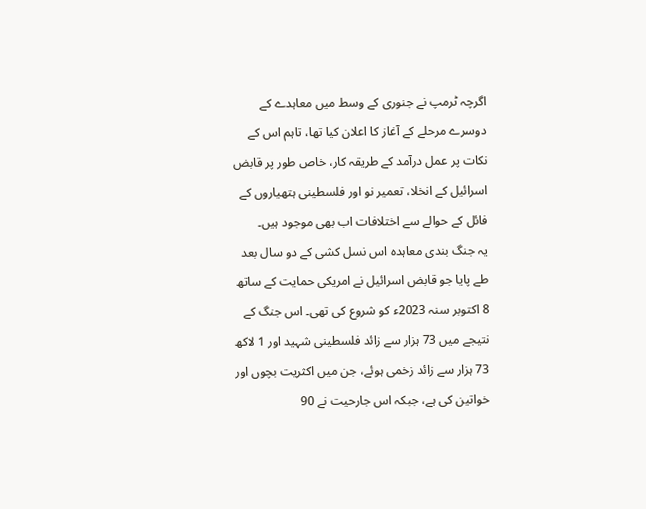اگرچہ ٹرمپ نے جنوری کے وسط میں معاہدے کے دوسرے مرحلے کے آغاز کا اعلان کیا تھا، تاہم اس کے نکات پر عمل درآمد کے طریقہ کار، خاص طور پر قابض اسرائیل کے انخلا، تعمیر نو اور فلسطینی ہتھیاروں کے فائل کے حوالے سے اختلافات اب بھی موجود ہیں۔
یہ جنگ بندی معاہدہ اس نسل کشی کے دو سال بعد طے پایا جو قابض اسرائیل نے امریکی حمایت کے ساتھ 8 اکتوبر سنہ 2023ء کو شروع کی تھی۔ اس جنگ کے نتیجے میں 73 ہزار سے زائد فلسطینی شہید اور 1 لاکھ 73 ہزار سے زائد زخمی ہوئے، جن میں اکثریت بچوں اور خواتین کی ہے، جبکہ اس جارحیت نے 90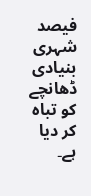فیصد شہری بنیادی ڈھانچے کو تباہ کر دیا ہے۔